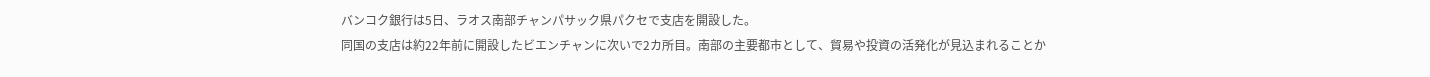バンコク銀行は5日、ラオス南部チャンパサック県パクセで支店を開設した。
同国の支店は約22年前に開設したビエンチャンに次いで2カ所目。南部の主要都市として、貿易や投資の活発化が見込まれることか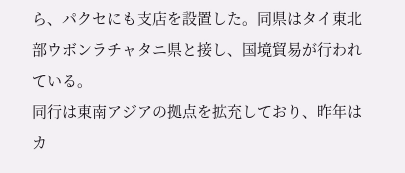ら、パクセにも支店を設置した。同県はタイ東北部ウボンラチャタニ県と接し、国境貿易が行われている。
同行は東南アジアの拠点を拡充しており、昨年はカ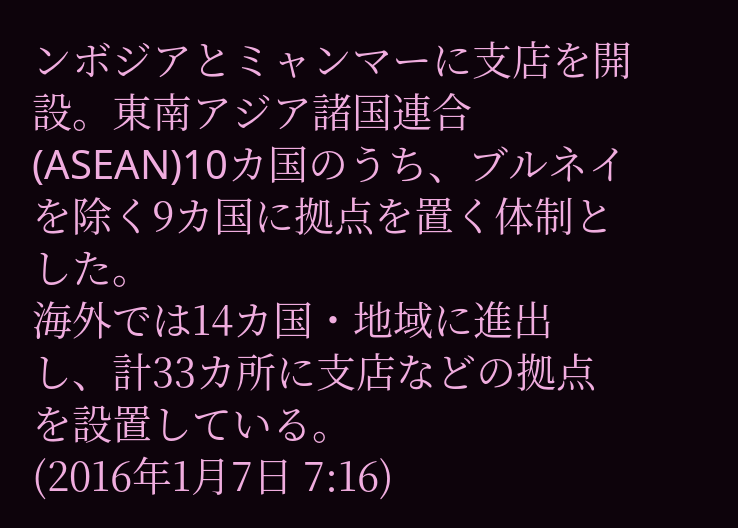ンボジアとミャンマーに支店を開設。東南アジア諸国連合(ASEAN)10カ国のうち、ブルネイを除く9カ国に拠点を置く体制とした。
海外では14カ国・地域に進出し、計33カ所に支店などの拠点を設置している。
(2016年1月7日 7:16)